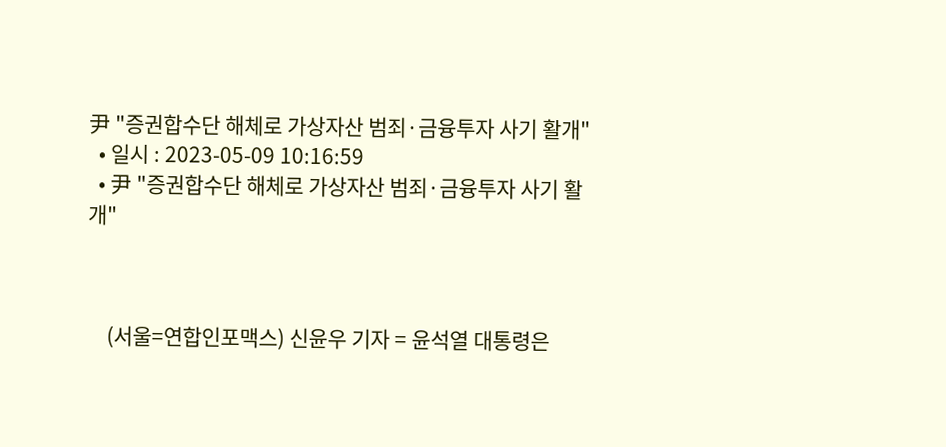尹 "증권합수단 해체로 가상자산 범죄·금융투자 사기 활개"
  • 일시 : 2023-05-09 10:16:59
  • 尹 "증권합수단 해체로 가상자산 범죄·금융투자 사기 활개"



    (서울=연합인포맥스) 신윤우 기자 = 윤석열 대통령은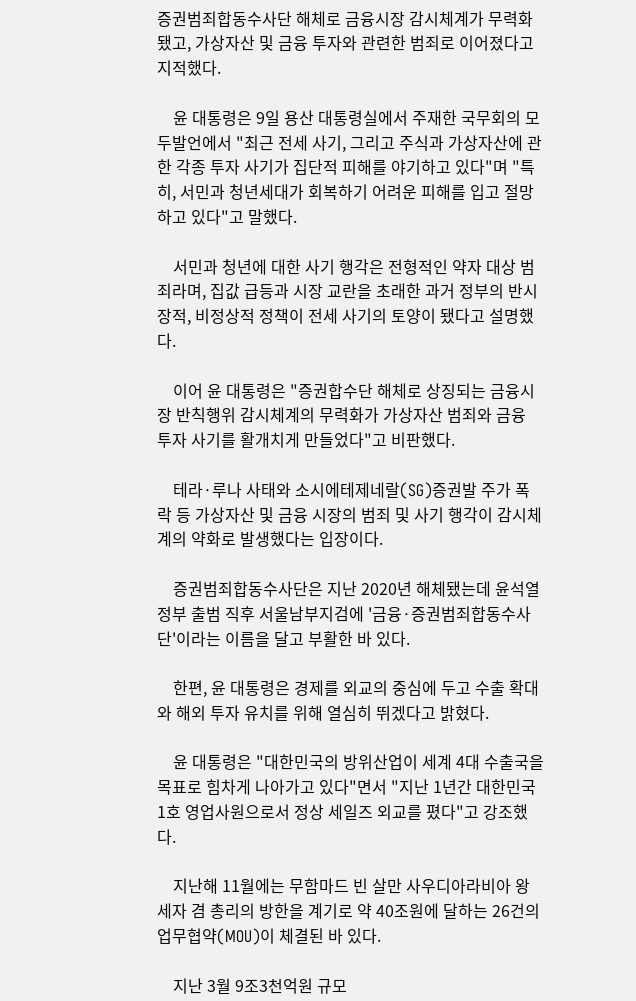증권범죄합동수사단 해체로 금융시장 감시체계가 무력화됐고, 가상자산 및 금융 투자와 관련한 범죄로 이어졌다고 지적했다.

    윤 대통령은 9일 용산 대통령실에서 주재한 국무회의 모두발언에서 "최근 전세 사기, 그리고 주식과 가상자산에 관한 각종 투자 사기가 집단적 피해를 야기하고 있다"며 "특히, 서민과 청년세대가 회복하기 어려운 피해를 입고 절망하고 있다"고 말했다.

    서민과 청년에 대한 사기 행각은 전형적인 약자 대상 범죄라며, 집값 급등과 시장 교란을 초래한 과거 정부의 반시장적, 비정상적 정책이 전세 사기의 토양이 됐다고 설명했다.

    이어 윤 대통령은 "증권합수단 해체로 상징되는 금융시장 반칙행위 감시체계의 무력화가 가상자산 범죄와 금융 투자 사기를 활개치게 만들었다"고 비판했다.

    테라·루나 사태와 소시에테제네랄(SG)증권발 주가 폭락 등 가상자산 및 금융 시장의 범죄 및 사기 행각이 감시체계의 약화로 발생했다는 입장이다.

    증권범죄합동수사단은 지난 2020년 해체됐는데 윤석열 정부 출범 직후 서울남부지검에 '금융·증권범죄합동수사단'이라는 이름을 달고 부활한 바 있다.

    한편, 윤 대통령은 경제를 외교의 중심에 두고 수출 확대와 해외 투자 유치를 위해 열심히 뛰겠다고 밝혔다.

    윤 대통령은 "대한민국의 방위산업이 세계 4대 수출국을 목표로 힘차게 나아가고 있다"면서 "지난 1년간 대한민국 1호 영업사원으로서 정상 세일즈 외교를 폈다"고 강조했다.

    지난해 11월에는 무함마드 빈 살만 사우디아라비아 왕세자 겸 총리의 방한을 계기로 약 40조원에 달하는 26건의 업무협약(MOU)이 체결된 바 있다.

    지난 3월 9조3천억원 규모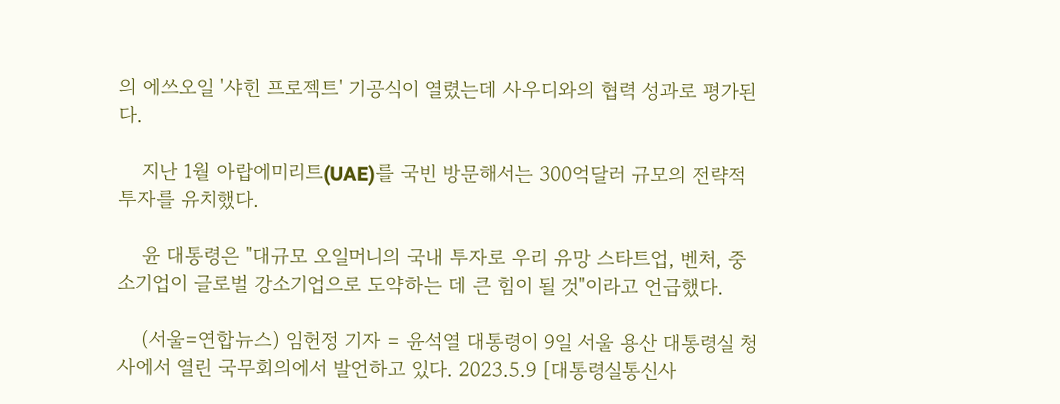의 에쓰오일 '샤힌 프로젝트' 기공식이 열렸는데 사우디와의 협력 성과로 평가된다.

    지난 1월 아랍에미리트(UAE)를 국빈 방문해서는 300억달러 규모의 전략적 투자를 유치했다.

    윤 대통령은 "대규모 오일머니의 국내 투자로 우리 유망 스타트업, 벤처, 중소기업이 글로벌 강소기업으로 도약하는 데 큰 힘이 될 것"이라고 언급했다.

    (서울=연합뉴스) 임헌정 기자 = 윤석열 대통령이 9일 서울 용산 대통령실 청사에서 열린 국무회의에서 발언하고 있다. 2023.5.9 [대통령실통신사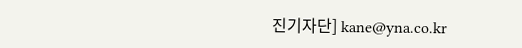진기자단] kane@yna.co.kr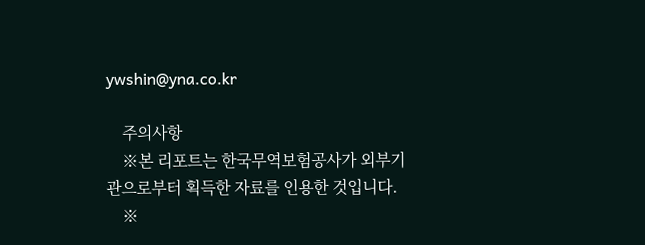ywshin@yna.co.kr

    주의사항
    ※본 리포트는 한국무역보험공사가 외부기관으로부터 획득한 자료를 인용한 것입니다.
    ※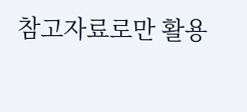참고자료로만 활용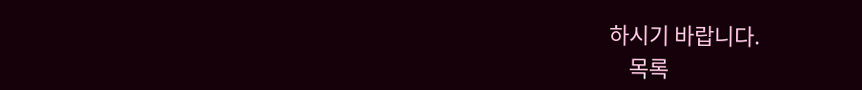하시기 바랍니다.
    목록